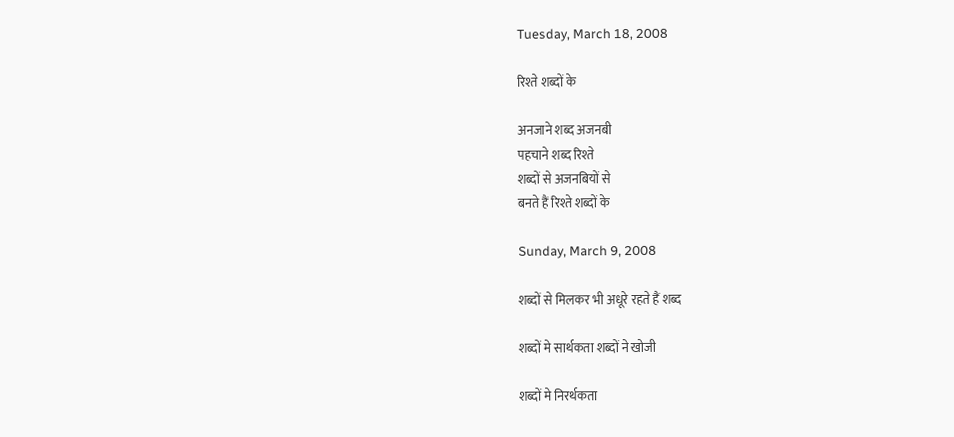Tuesday, March 18, 2008

रिश्ते शब्दों के

अनजाने शब्द अजनबी
पहचाने शब्द रिश्ते
शब्दों से अजनबियों से
बनते हैं रिश्ते शब्दों के

Sunday, March 9, 2008

शब्दों से मिलकर भी अधूरे रहते हैं शब्द

शब्दों मे सार्थकता शब्दों ने खोजी

शब्दों मे निरर्थकता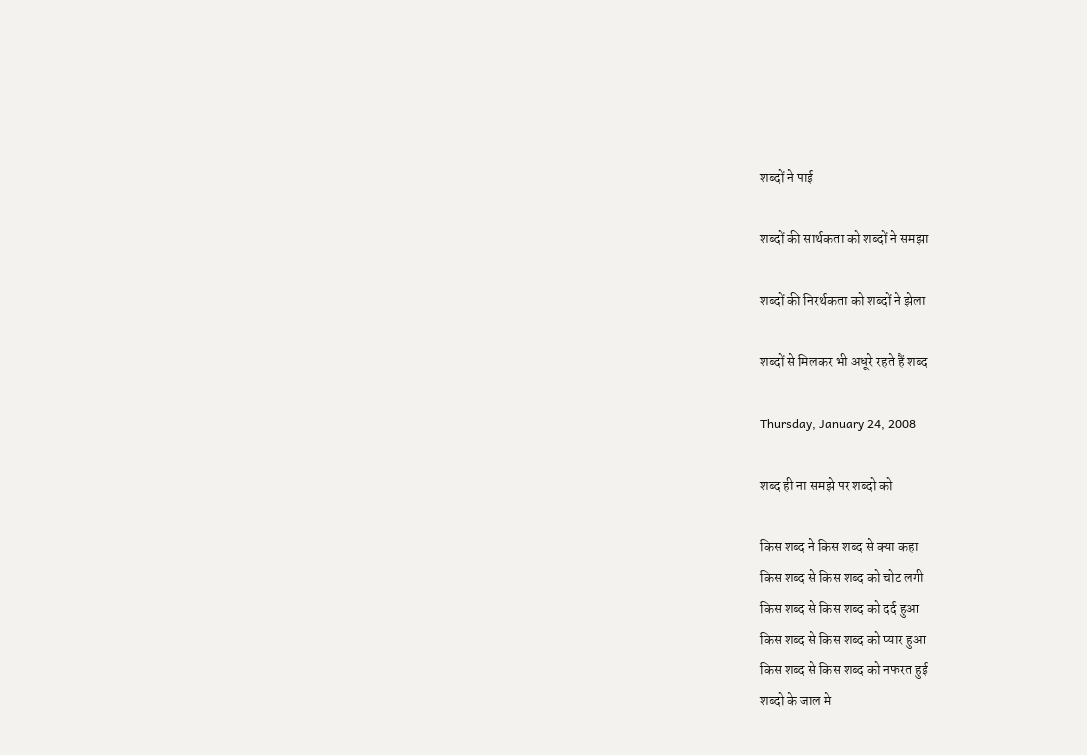शब्दों ने पाई

शब्दों की सार्थकता को शब्दों ने समझा

शब्दों की निरर्थकता को शब्दों ने झेला

शब्दों से मिलकर भी अधूरे रहते हैं शब्द

Thursday, January 24, 2008

शब्द ही ना समझे पर शब्दो को

किस शब्द ने किस शब्द से क्या कहा
किस शब्द से किस शब्द को चोट लगी
किस शब्द से किस शब्द को दर्द हुआ
किस शब्द से किस शब्द को प्यार हुआ
किस शब्द से किस शब्द को नफरत हुई
शब्दो के जाल मे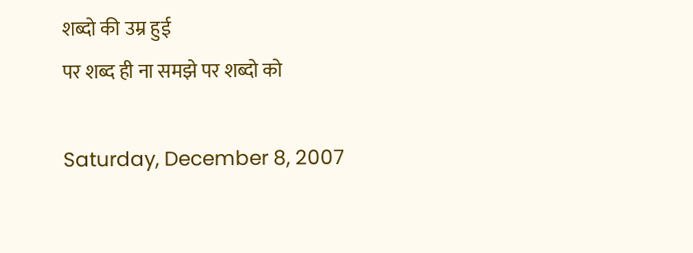शब्दो की उम्र हुई
पर शब्द ही ना समझे पर शब्दो को

Saturday, December 8, 2007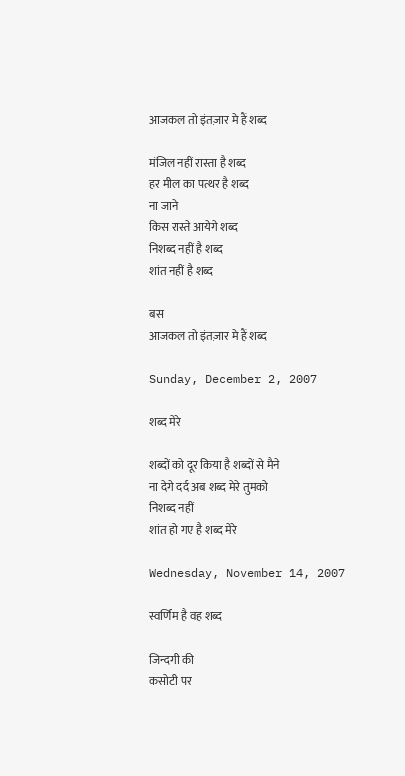आजकल तो इंतज़ार मे हैं शब्द

मंजिल नहीं रास्ता है शब्द
हर मील का पत्थर है शब्द
ना जाने
किस रास्ते आयेगे शब्द
निशब्द नहीं है शब्द
शांत नहीं है शब्द

बस
आजकल तो इंतज़ार मे हैं शब्द

Sunday, December 2, 2007

शब्द मेरे

शब्दों को दूर किया है शब्दों से मैने
ना देगे दर्द अब शब्द मेरे तुमको
निशब्द नहीं
शांत हो गए है शब्द मेरे

Wednesday, November 14, 2007

स्वर्णिम है वह शब्द

जिन्दगी की
कसोटी पर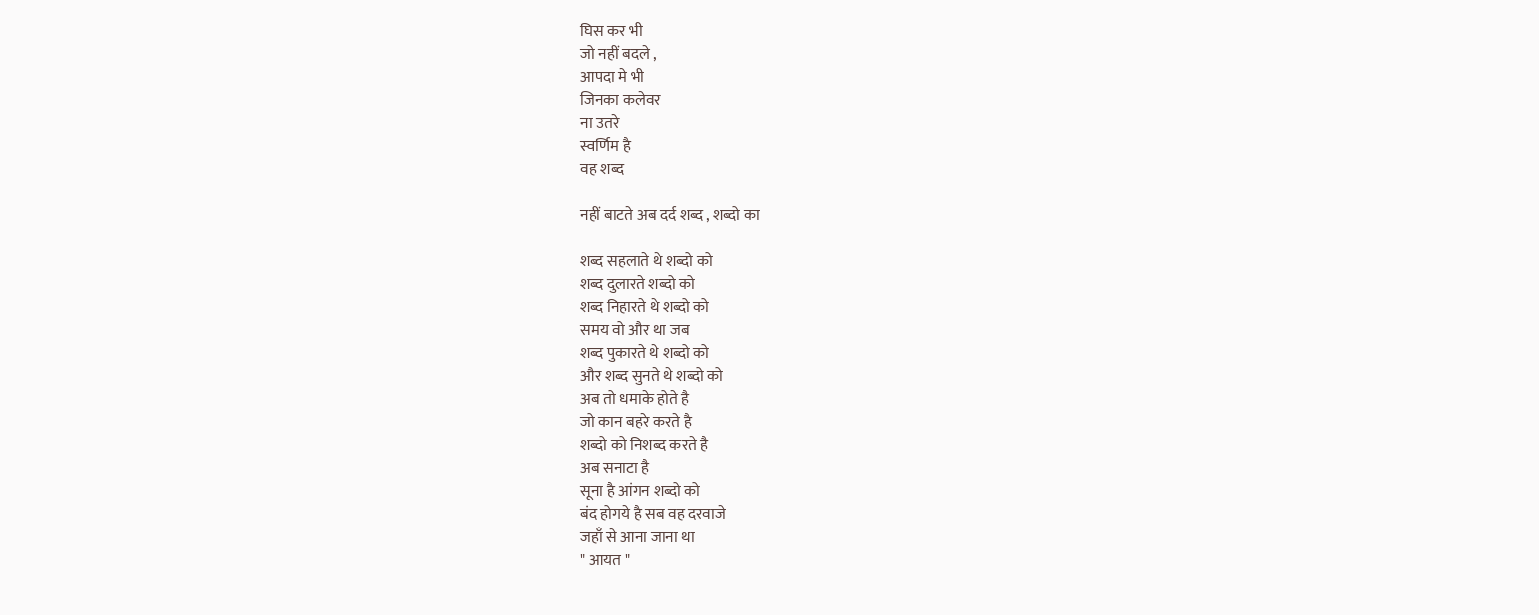घिस कर भी
जो नहीं बदले ,
आपदा मे भी
जिनका कलेवर
ना उतरे
स्वर्णिम है
वह शब्द

नहीं बाटते अब दर्द शब्द , शब्दो का

शब्द सहलाते थे शब्दो को
शब्द दुलारते शब्दो को
शब्द निहारते थे शब्दो को
समय वो और था जब
शब्द पुकारते थे शब्दो को
और शब्द सुनते थे शब्दो को
अब तो धमाके होते है
जो कान बहरे करते है
शब्दो को निशब्द करते है
अब सनाटा है
सूना है आंगन शब्दो को
बंद होगये है सब वह दरवाजे
जहाँ से आना जाना था
" आयत "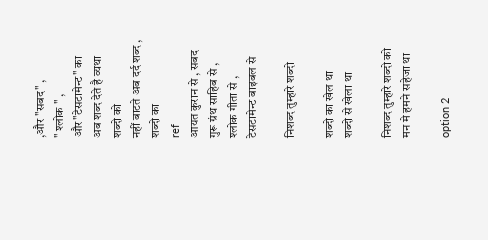,और "सबद" ,
" श्लोक " , और"टेसटामेन्ट" का
अब शब्द देते है व्यथा शब्दो को
नहीं बाटते अब दर्द शब्द , शब्दो का
ref
आयत कुरान से , सबद गुरू ग्रंथ साहिब से , श्लोक गीता से , टेसटामेन्ट बाइबल से

निशब्द तुम्हारे शब्दो

शब्दो का खेल था
शब्दो से खेला था

निशब्द तुम्हारे शब्दो को
मन मे हमने सहेजा था

option 2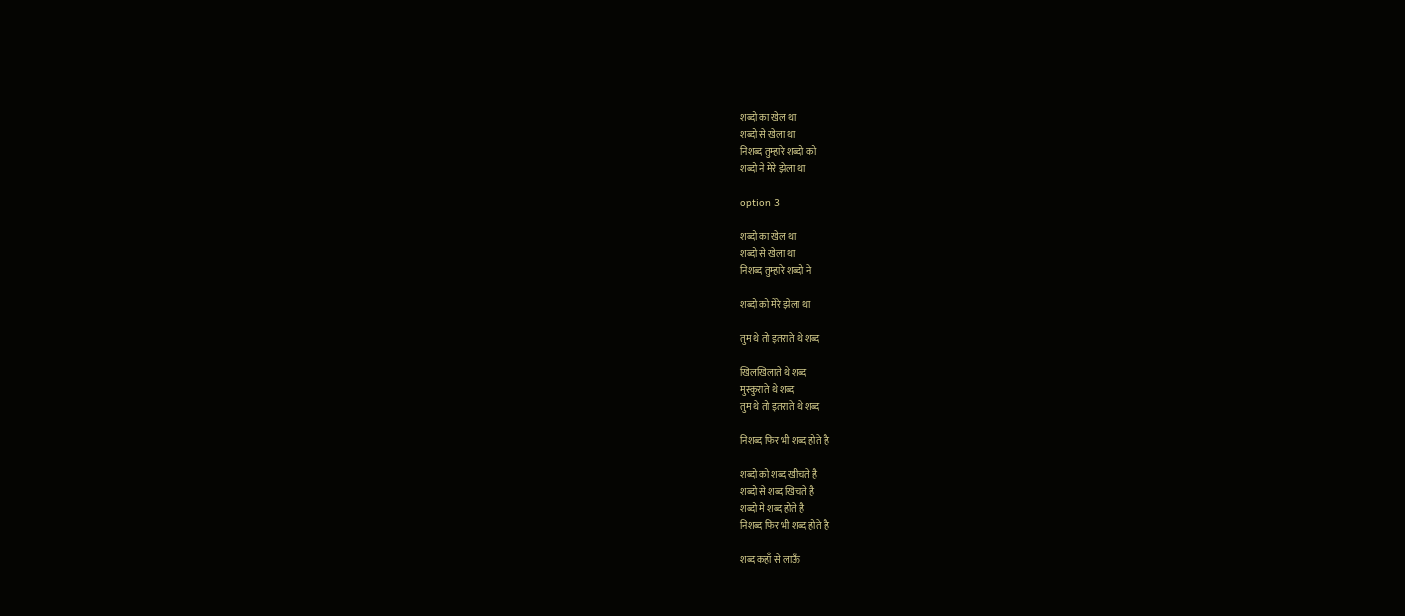शब्दो का खेल था
शब्दो से खेला था
निशब्द तुम्हारे शब्दो को
शब्दो ने मेरे झेला था

option 3

शब्दो का खेल था
शब्दो से खेला था
निशब्द तुम्हारे शब्दो ने

शब्दो को मेरे झेला था

तुम थे तो इतराते थे शब्द

खिलखिलाते थे शब्द
मुस्कुराते थे शब्द
तुम थे तो इतराते थे शब्द

निशब्द फिर भी शब्द होते है

शब्दो को शब्द खीचते है
शब्दो से शब्द खिचते है
शब्दो मे शब्द होते है
निशब्द फिर भी शब्द होते है

शब्द कहाँ से लाऊँ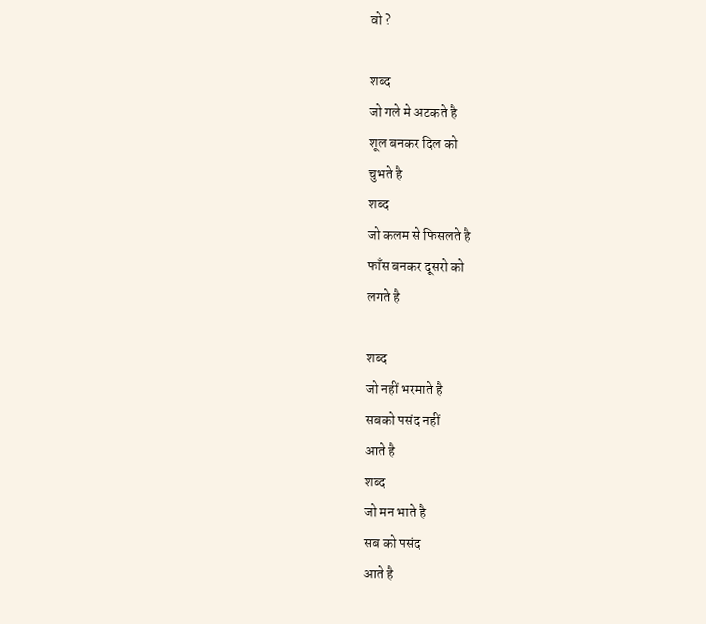वो ?

शब्द
जो गले मे अटकते है
शूल बनकर दिल को
चुभते है
शब्द
जो कलम से फिसलते है
फाँस बनकर दूसरो को
लगते है

शब्द
जो नहीं भरमाते है
सबको पसंद नहीं
आते है
शब्द
जो मन भाते है
सब को पसंद
आते है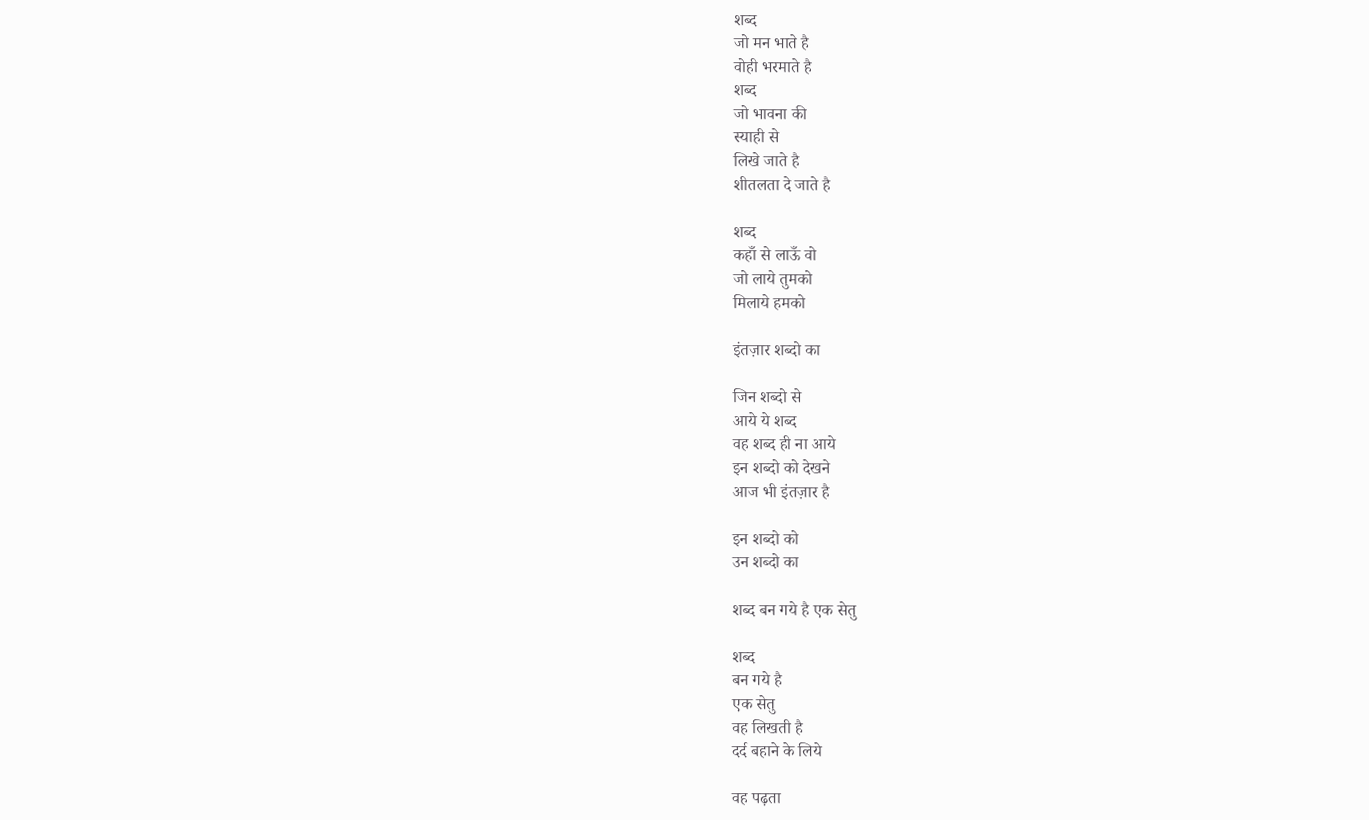शब्द
जो मन भाते है
वोही भरमाते है
शब्द
जो भावना की
स्याही से
लिखे जाते है
शीतलता दे जाते है

शब्द
कहाँ से लाऊँ वो
जो लाये तुमको
मिलाये हमको

इंतज़ार शब्दो का

जिन शब्दो से
आये ये शब्द
वह शब्द ही ना आये
इन शब्दो को देखने
आज भी इंतज़ार है

इन शब्दो को
उन शब्दो का

शब्द बन गये है एक सेतु

शब्द
बन गये है
एक सेतु
वह लिखती है
दर्द बहाने के लिये

वह पढ़ता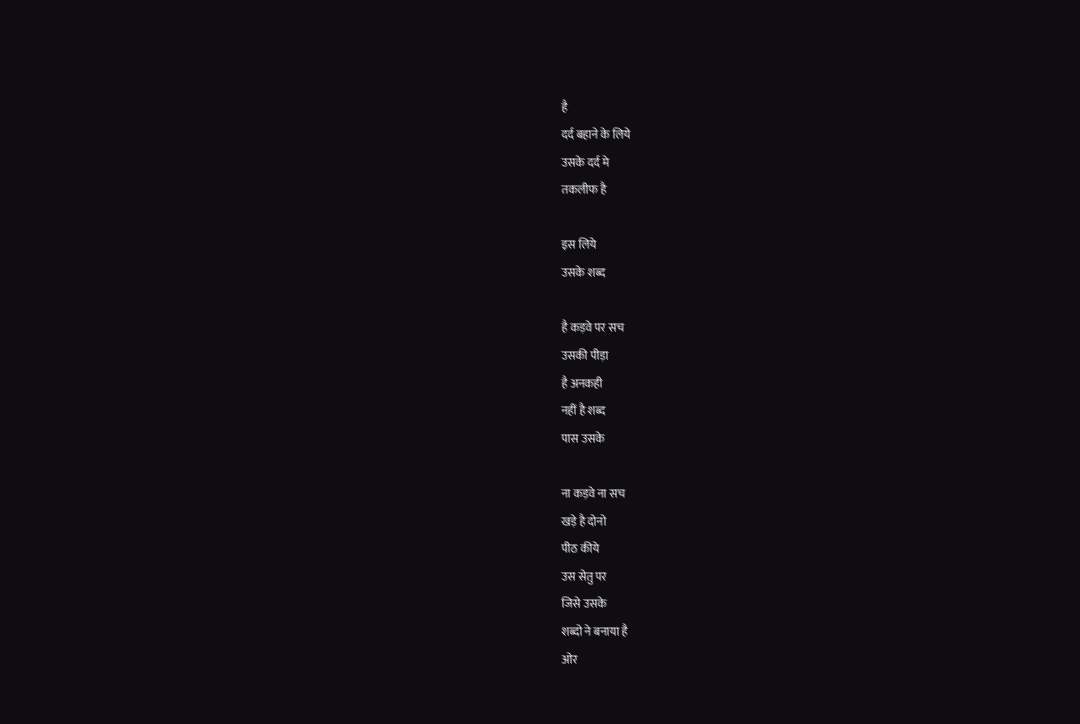है
दर्द बहाने के लिये
उसके दर्द मे
तकलीफ है

इस लिये
उसके शब्द

है कड़वे पर सच
उसकी पीड़ा
है अनकही
नहीं है शब्द
पास उसके

ना कड़वे ना सच
खड़े है दोनो
पीठ कीये
उस सेतु पर
जिसे उसके
शब्दो ने बनाया है
ओर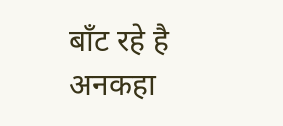बाँट रहे है
अनकहा